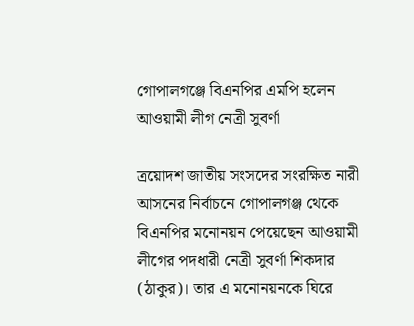গোপালগঞ্জে বিএনপির এমপি হলেন আওয়ামী লীগ নেত্রী সুবর্ণা

ত্রয়োদশ জাতীয় সংসদের সংরক্ষিত নারী আসনের নির্বাচনে গোপালগঞ্জ থেকে বিএনপির মনোনয়ন পেয়েছেন আওয়ামী লীগের পদধারী নেত্রী সুবর্ণা শিকদার (ঠাকুর)। তার এ মনোনয়নকে ঘিরে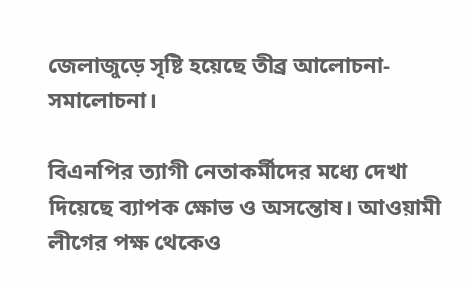জেলাজুড়ে সৃষ্টি হয়েছে তীব্র আলোচনা-সমালোচনা।

বিএনপির ত্যাগী নেতাকর্মীদের মধ্যে দেখা দিয়েছে ব্যাপক ক্ষোভ ও অসন্তোষ। আওয়ামী লীগের পক্ষ থেকেও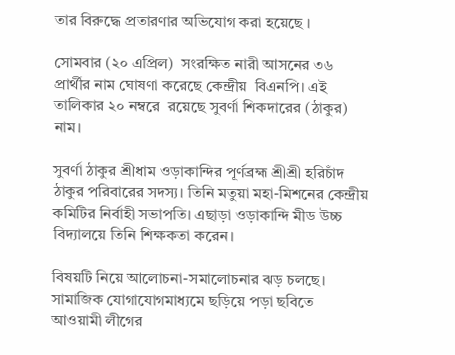তার বিরুদ্ধে প্রতারণার অভিযোগ করা হয়েছে ।

সোমবার (২০ এপ্রিল)  সংরক্ষিত নারী আসনের ৩৬ প্রার্থীর নাম ঘোষণা করেছে কেন্দ্রীয়  বিএনপি। এই তালিকার ২০ নম্বরে  রয়েছে সুবর্ণা শিকদারের (ঠাকুর) নাম।

সুবর্ণা ঠাকুর শ্রীধাম ওড়াকান্দির পূর্ণব্রহ্ম শ্রীশ্রী হরিচাঁদ ঠাকুর পরিবারের সদস্য। তিনি মতুয়া মহা-মিশনের কেন্দ্রীয় কমিটির নির্বাহী সভাপতি। এছাড়া ওড়াকান্দি মীড উচ্চ বিদ্যালয়ে তিনি শিক্ষকতা করেন।

বিষয়টি নিয়ে আলোচনা-সমালোচনার ঝড় চলছে। সামাজিক যোগাযোগমাধ্যমে ছড়িয়ে পড়া ছবিতে আওয়ামী লীগের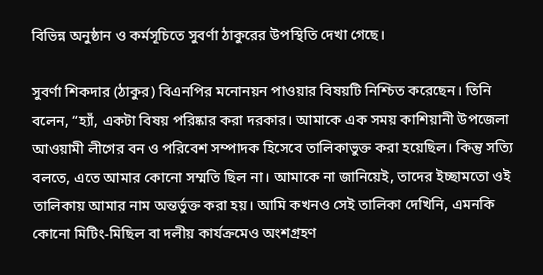বিভিন্ন অনুষ্ঠান ও কর্মসূচিতে সুবর্ণা ঠাকুরের উপস্থিতি দেখা গেছে।

সুবর্ণা শিকদার (ঠাকুর) বিএনপির মনোনয়ন পাওয়ার বিষয়টি নিশ্চিত করেছেন। তিনি বলেন, “হ্যাঁ, একটা বিষয় পরিষ্কার করা দরকার। আমাকে এক সময় কাশিয়ানী উপজেলা আওয়ামী লীগের বন ও পরিবেশ সম্পাদক হিসেবে তালিকাভুক্ত করা হয়েছিল। কিন্তু সত্যি বলতে, এতে আমার কোনো সম্মতি ছিল না। আমাকে না জানিয়েই, তাদের ইচ্ছামতো ওই তালিকায় আমার নাম অন্তর্ভুক্ত করা হয়। আমি কখনও সেই তালিকা দেখিনি, এমনকি কোনো মিটিং-মিছিল বা দলীয় কার্যক্রমেও অংশগ্রহণ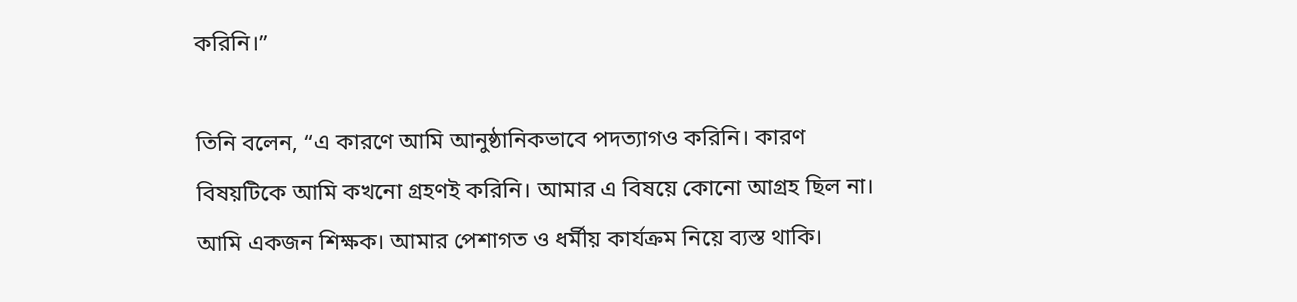করিনি।”

তিনি বলেন, “এ কারণে আমি আনুষ্ঠানিকভাবে পদত্যাগও করিনি। কারণ বিষয়টিকে আমি কখনো গ্রহণই করিনি। আমার এ বিষয়ে কোনো আগ্রহ ছিল না। আমি একজন শিক্ষক। আমার পেশাগত ও ধর্মীয় কার্যক্রম নিয়ে ব্যস্ত থাকি।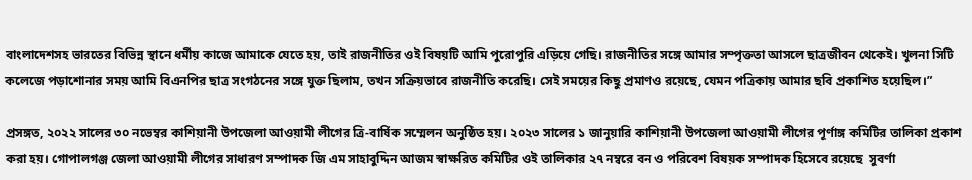বাংলাদেশসহ ভারতের বিভিন্ন স্থানে ধর্মীয় কাজে আমাকে যেতে হয়, তাই রাজনীতির ওই বিষয়টি আমি পুরোপুরি এড়িয়ে গেছি। রাজনীতির সঙ্গে আমার সম্পৃক্ততা আসলে ছাত্রজীবন থেকেই। খুলনা সিটি কলেজে পড়াশোনার সময় আমি বিএনপির ছাত্র সংগঠনের সঙ্গে যুক্ত ছিলাম, তখন সক্রিয়ভাবে রাজনীতি করেছি। সেই সময়ের কিছু প্রমাণও রয়েছে, যেমন পত্রিকায় আমার ছবি প্রকাশিত হয়েছিল।”

প্রসঙ্গত, ২০২২ সালের ৩০ নভেম্বর কাশিয়ানী উপজেলা আওয়ামী লীগের ত্রি-বার্ষিক সম্মেলন অনুষ্ঠিত হয়। ২০২৩ সালের ১ জানুয়ারি কাশিয়ানী উপজেলা আওয়ামী লীগের পূর্ণাঙ্গ কমিটির তালিকা প্রকাশ করা হয়। গোপালগঞ্জ জেলা আওয়ামী লীগের সাধারণ সম্পাদক জি এম সাহাবুদ্দিন আজম স্বাক্ষরিত কমিটির ওই তালিকার ২৭ নম্বরে বন ও পরিবেশ বিষয়ক সম্পাদক হিসেবে রয়েছে  সুবর্ণা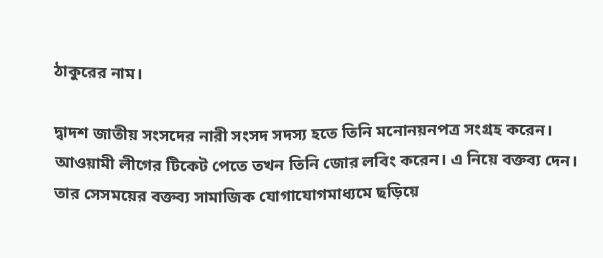ঠাকুরের নাম।

দ্বাদশ জাতীয় সংসদের নারী সংসদ সদস্য হতে তিনি মনোনয়নপত্র সংগ্রহ করেন। আওয়ামী লীগের টিকেট পেতে তখন তিনি জোর লবিং করেন। এ নিয়ে বক্তব্য দেন। তার সেসময়ের বক্তব্য সামাজিক যোগাযোগমাধ্যমে ছড়িয়ে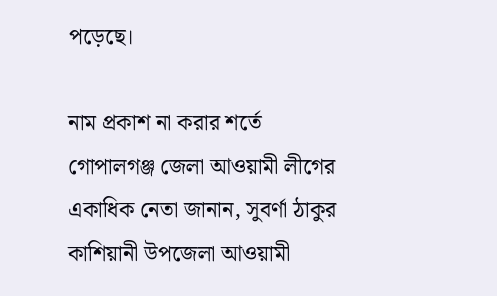পড়েছে।

নাম প্রকাশ না করার শর্তে গোপালগঞ্জ জেলা আওয়ামী লীগের একাধিক নেতা জানান, সুবর্ণা ঠাকুর কাশিয়ানী উপজেলা আওয়ামী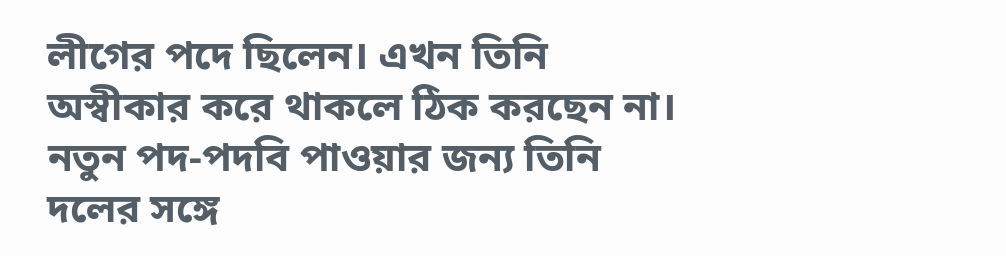লীগের পদে ছিলেন। এখন তিনি অস্বীকার করে থাকলে ঠিক করছেন না। নতুন পদ-পদবি পাওয়ার জন্য তিনি দলের সঙ্গে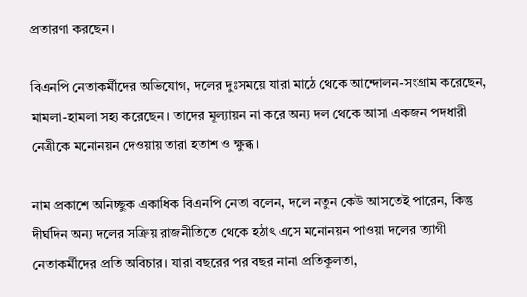প্রতারণা করছেন।

বিএনপি নেতাকর্মীদের অভিযোগ, দলের দুঃসময়ে যারা মাঠে থেকে আন্দোলন-সংগ্রাম করেছেন, মামলা-হামলা সহ্য করেছেন। তাদের মূল্যায়ন না করে অন্য দল থেকে আসা একজন পদধারী নেত্রীকে মনোনয়ন দেওয়ায় তারা হতাশ ও ক্ষুব্ধ।

নাম প্রকাশে অনিচ্ছুক একাধিক বিএনপি নেতা বলেন, দলে নতুন কেউ আসতেই পারেন, কিন্তু দীর্ঘদিন অন্য দলের সক্রিয় রাজনীতিতে থেকে হঠাৎ এসে মনোনয়ন পাওয়া দলের ত্যাগী নেতাকর্মীদের প্রতি অবিচার। যারা বছরের পর বছর নানা প্রতিকূলতা,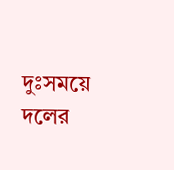দুঃসময়ে দলের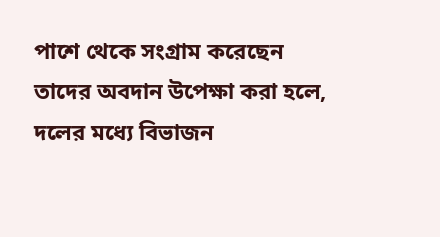পাশে থেকে সংগ্রাম করেছেন তাদের অবদান উপেক্ষা করা হলে, দলের মধ্যে বিভাজন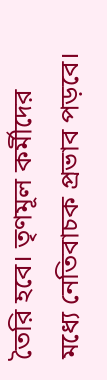তৈরি হবে। তৃণমূল কর্মীদের মধ্যে নেতিবাচক প্রভাব পড়বে।